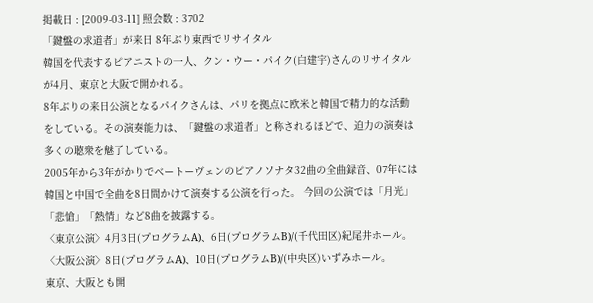掲載日 : [2009-03-11] 照会数 : 3702
「鍵盤の求道者」が来日 8年ぶり東西でリサイタル
韓国を代表するピアニストの一人、クン・ウー・パイク(白建宇)さんのリサイタルが4月、東京と大阪で開かれる。
8年ぶりの来日公演となるパイクさんは、パリを拠点に欧米と韓国で精力的な活動をしている。その演奏能力は、「鍵盤の求道者」と称されるほどで、迫力の演奏は多くの聴衆を魅了している。
2005年から3年がかりでベートーヴェンのピアノソナタ32曲の全曲録音、07年には韓国と中国で全曲を8日間かけて演奏する公演を行った。 今回の公演では「月光」「悲愴」「熱情」など8曲を披露する。
〈東京公演〉4月3日(プログラムA)、6日(プログラムB)/(千代田区)紀尾井ホール。〈大阪公演〉8日(プログラムA)、10日(プログラムB)/(中央区)いずみホール。
東京、大阪とも開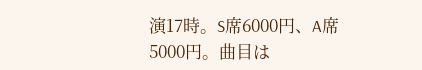演17時。S席6000円、A席5000円。曲目は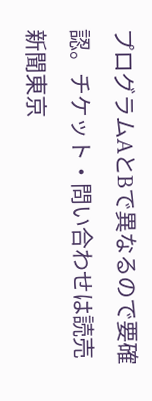プログラムAとBで異なるので要確認。チケット・問い合わせは読売新聞東京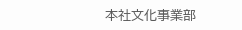本社文化事業部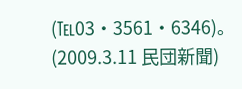(℡03・3561・6346)。
(2009.3.11 民団新聞)